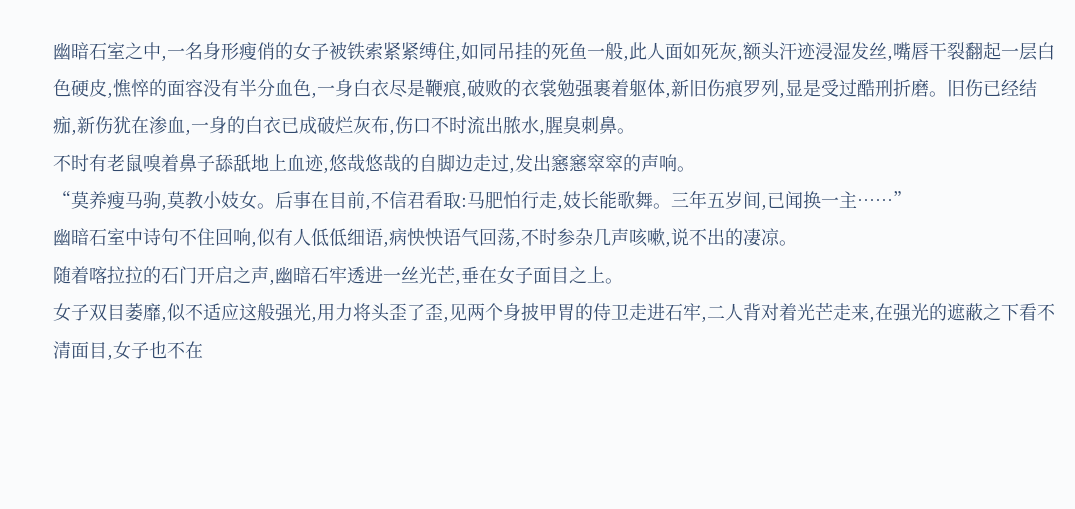幽暗石室之中,一名身形瘦俏的女子被铁索紧紧缚住,如同吊挂的死鱼一般,此人面如死灰,额头汗迹浸湿发丝,嘴唇干裂翻起一层白色硬皮,憔悴的面容没有半分血色,一身白衣尽是鞭痕,破败的衣裳勉强裹着躯体,新旧伤痕罗列,显是受过酷刑折磨。旧伤已经结痂,新伤犹在渗血,一身的白衣已成破烂灰布,伤口不时流出脓水,腥臭刺鼻。
不时有老鼠嗅着鼻子舔舐地上血迹,悠哉悠哉的自脚边走过,发出窸窸窣窣的声响。
“莫养瘦马驹,莫教小妓女。后事在目前,不信君看取:马肥怕行走,妓长能歌舞。三年五岁间,已闻换一主……”
幽暗石室中诗句不住回响,似有人低低细语,病怏怏语气回荡,不时参杂几声咳嗽,说不出的凄凉。
随着喀拉拉的石门开启之声,幽暗石牢透进一丝光芒,垂在女子面目之上。
女子双目萎靡,似不适应这般强光,用力将头歪了歪,见两个身披甲胃的侍卫走进石牢,二人背对着光芒走来,在强光的遮蔽之下看不清面目,女子也不在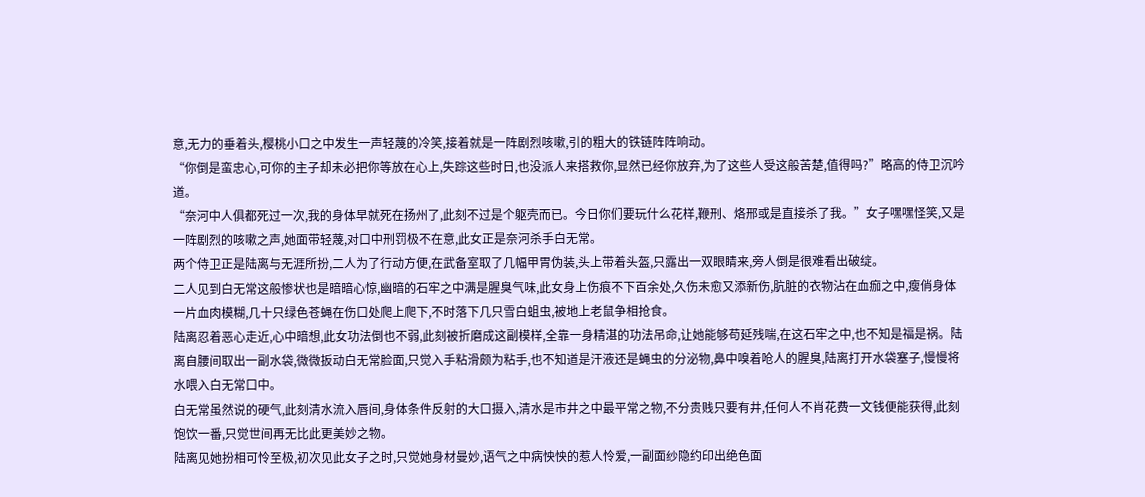意,无力的垂着头,樱桃小口之中发生一声轻蔑的冷笑,接着就是一阵剧烈咳嗽,引的粗大的铁链阵阵响动。
“你倒是蛮忠心,可你的主子却未必把你等放在心上,失踪这些时日,也没派人来搭救你,显然已经你放弃,为了这些人受这般苦楚,值得吗?”略高的侍卫沉吟道。
“奈河中人俱都死过一次,我的身体早就死在扬州了,此刻不过是个躯壳而已。今日你们要玩什么花样,鞭刑、烙邢或是直接杀了我。”女子嘿嘿怪笑,又是一阵剧烈的咳嗽之声,她面带轻蔑,对口中刑罚极不在意,此女正是奈河杀手白无常。
两个侍卫正是陆离与无涯所扮,二人为了行动方便,在武备室取了几幅甲胃伪装,头上带着头盔,只露出一双眼睛来,旁人倒是很难看出破绽。
二人见到白无常这般惨状也是暗暗心惊,幽暗的石牢之中满是腥臭气味,此女身上伤痕不下百余处,久伤未愈又添新伤,肮脏的衣物沾在血痂之中,瘦俏身体一片血肉模糊,几十只绿色苍蝇在伤口处爬上爬下,不时落下几只雪白蛆虫,被地上老鼠争相抢食。
陆离忍着恶心走近,心中暗想,此女功法倒也不弱,此刻被折磨成这副模样,全靠一身精湛的功法吊命,让她能够苟延残喘,在这石牢之中,也不知是福是祸。陆离自腰间取出一副水袋,微微扳动白无常脸面,只觉入手粘滑颇为粘手,也不知道是汗液还是蝇虫的分泌物,鼻中嗅着呛人的腥臭,陆离打开水袋塞子,慢慢将水喂入白无常口中。
白无常虽然说的硬气,此刻清水流入唇间,身体条件反射的大口摄入,清水是市井之中最平常之物,不分贵贱只要有井,任何人不肖花费一文钱便能获得,此刻饱饮一番,只觉世间再无比此更美妙之物。
陆离见她扮相可怜至极,初次见此女子之时,只觉她身材曼妙,语气之中病怏怏的惹人怜爱,一副面纱隐约印出绝色面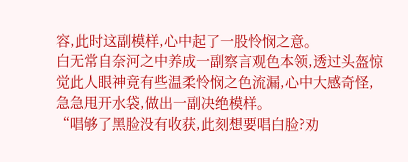容,此时这副模样,心中起了一股怜悯之意。
白无常自奈河之中养成一副察言观色本领,透过头盔惊觉此人眼神竟有些温柔怜悯之色流漏,心中大感奇怪,急急甩开水袋,做出一副决绝模样。
“唱够了黑脸没有收获,此刻想要唱白脸?劝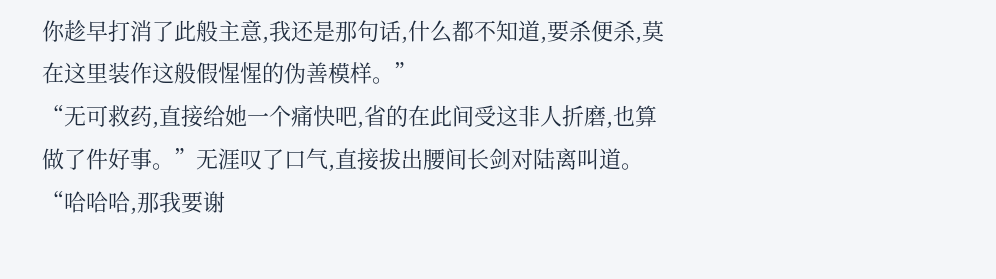你趁早打消了此般主意,我还是那句话,什么都不知道,要杀便杀,莫在这里装作这般假惺惺的伪善模样。”
“无可救药,直接给她一个痛快吧,省的在此间受这非人折磨,也算做了件好事。”无涯叹了口气,直接拔出腰间长剑对陆离叫道。
“哈哈哈,那我要谢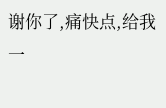谢你了,痛快点,给我一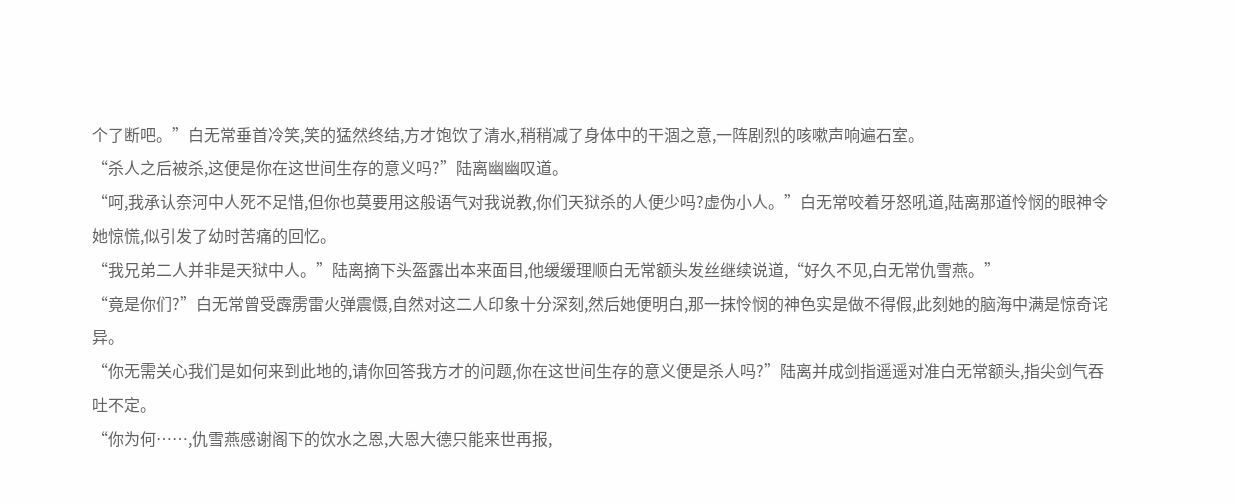个了断吧。”白无常垂首冷笑,笑的猛然终结,方才饱饮了清水,稍稍减了身体中的干涸之意,一阵剧烈的咳嗽声响遍石室。
“杀人之后被杀,这便是你在这世间生存的意义吗?”陆离幽幽叹道。
“呵,我承认奈河中人死不足惜,但你也莫要用这般语气对我说教,你们天狱杀的人便少吗?虚伪小人。”白无常咬着牙怒吼道,陆离那道怜悯的眼神令她惊慌,似引发了幼时苦痛的回忆。
“我兄弟二人并非是天狱中人。”陆离摘下头盔露出本来面目,他缓缓理顺白无常额头发丝继续说道,“好久不见,白无常仇雪燕。”
“竟是你们?”白无常曾受霹雳雷火弹震慑,自然对这二人印象十分深刻,然后她便明白,那一抹怜悯的神色实是做不得假,此刻她的脑海中满是惊奇诧异。
“你无需关心我们是如何来到此地的,请你回答我方才的问题,你在这世间生存的意义便是杀人吗?”陆离并成剑指遥遥对准白无常额头,指尖剑气吞吐不定。
“你为何……,仇雪燕感谢阁下的饮水之恩,大恩大德只能来世再报,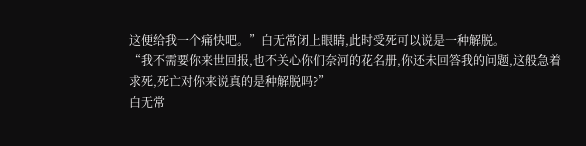这便给我一个痛快吧。”白无常闭上眼睛,此时受死可以说是一种解脱。
“我不需要你来世回报,也不关心你们奈河的花名册,你还未回答我的问题,这般急着求死,死亡对你来说真的是种解脱吗?”
白无常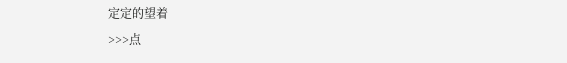定定的望着
>>>点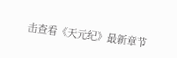击查看《天元纪》最新章节